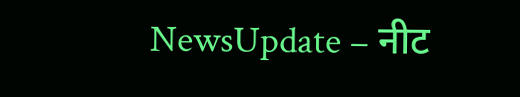NewsUpdate – नीट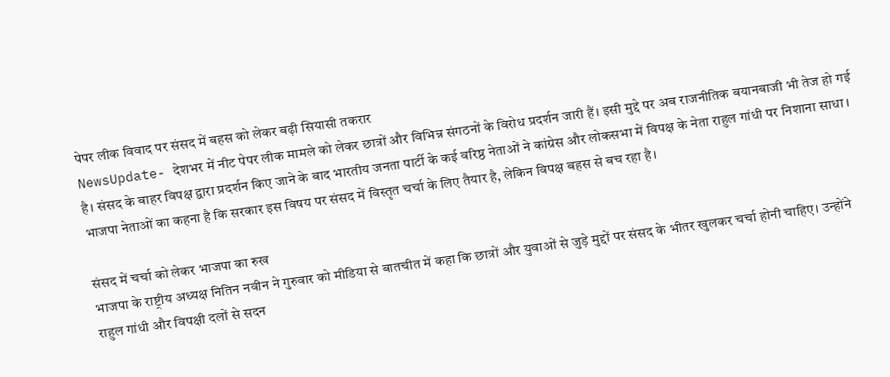पेपर लीक विवाद पर संसद में बहस को लेकर बढ़ी सियासी तकरार
NewsUpdate- देशभर में नीट पेपर लीक मामले को लेकर छात्रों और विभिन्न संगठनों के विरोध प्रदर्शन जारी हैं। इसी मुद्दे पर अब राजनीतिक बयानबाजी भी तेज हो गई है। संसद के बाहर विपक्ष द्वारा प्रदर्शन किए जाने के बाद भारतीय जनता पार्टी के कई वरिष्ठ नेताओं ने कांग्रेस और लोकसभा में विपक्ष के नेता राहुल गांधी पर निशाना साधा। भाजपा नेताओं का कहना है कि सरकार इस विषय पर संसद में विस्तृत चर्चा के लिए तैयार है, लेकिन विपक्ष बहस से बच रहा है।

संसद में चर्चा को लेकर भाजपा का रुख
भाजपा के राष्ट्रीय अध्यक्ष नितिन नवीन ने गुरुवार को मीडिया से बातचीत में कहा कि छात्रों और युवाओं से जुड़े मुद्दों पर संसद के भीतर खुलकर चर्चा होनी चाहिए। उन्होंने राहुल गांधी और विपक्षी दलों से सदन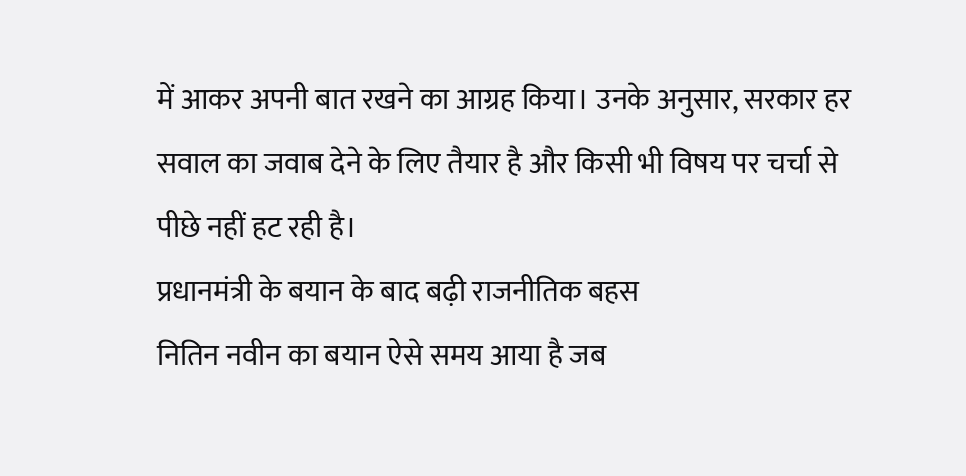में आकर अपनी बात रखने का आग्रह किया। उनके अनुसार, सरकार हर सवाल का जवाब देने के लिए तैयार है और किसी भी विषय पर चर्चा से पीछे नहीं हट रही है।
प्रधानमंत्री के बयान के बाद बढ़ी राजनीतिक बहस
नितिन नवीन का बयान ऐसे समय आया है जब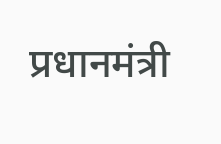प्रधानमंत्री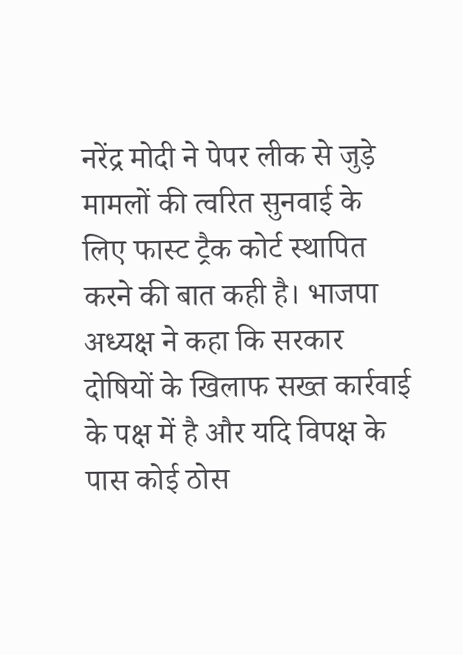नरेंद्र मोदी ने पेपर लीक से जुड़े मामलों की त्वरित सुनवाई के लिए फास्ट ट्रैक कोर्ट स्थापित करने की बात कही है। भाजपा अध्यक्ष ने कहा कि सरकार दोषियों के खिलाफ सख्त कार्रवाई के पक्ष में है और यदि विपक्ष के पास कोई ठोस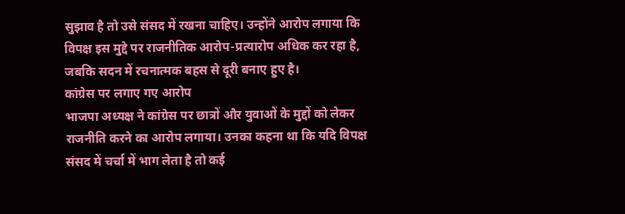सुझाव है तो उसे संसद में रखना चाहिए। उन्होंने आरोप लगाया कि विपक्ष इस मुद्दे पर राजनीतिक आरोप-प्रत्यारोप अधिक कर रहा है, जबकि सदन में रचनात्मक बहस से दूरी बनाए हुए है।
कांग्रेस पर लगाए गए आरोप
भाजपा अध्यक्ष ने कांग्रेस पर छात्रों और युवाओं के मुद्दों को लेकर राजनीति करने का आरोप लगाया। उनका कहना था कि यदि विपक्ष संसद में चर्चा में भाग लेता है तो कई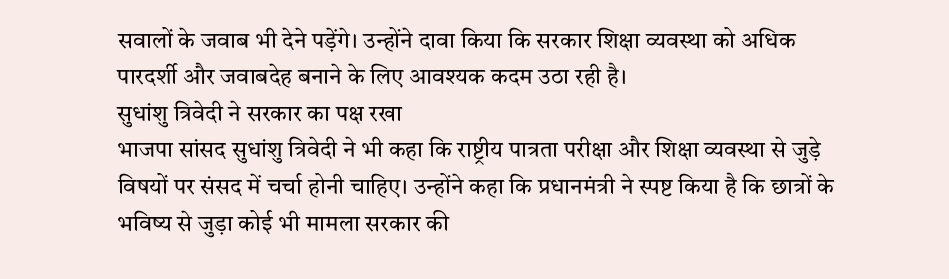सवालों के जवाब भी देने पड़ेंगे। उन्होंने दावा किया कि सरकार शिक्षा व्यवस्था को अधिक पारदर्शी और जवाबदेह बनाने के लिए आवश्यक कदम उठा रही है।
सुधांशु त्रिवेदी ने सरकार का पक्ष रखा
भाजपा सांसद सुधांशु त्रिवेदी ने भी कहा कि राष्ट्रीय पात्रता परीक्षा और शिक्षा व्यवस्था से जुड़े विषयों पर संसद में चर्चा होनी चाहिए। उन्होंने कहा कि प्रधानमंत्री ने स्पष्ट किया है कि छात्रों के भविष्य से जुड़ा कोई भी मामला सरकार की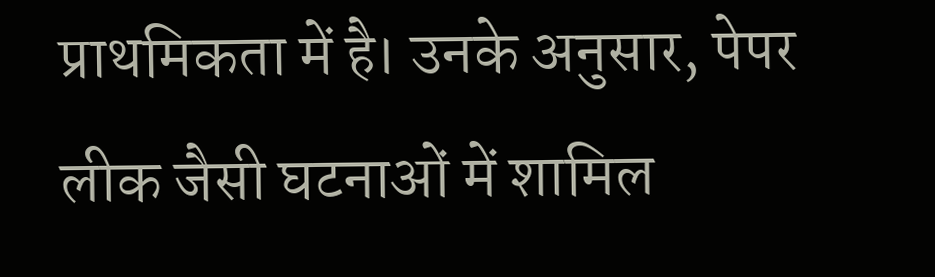प्राथमिकता में है। उनके अनुसार, पेपर लीक जैसी घटनाओं में शामिल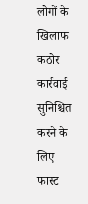लोगों के खिलाफ कठोर कार्रवाई सुनिश्चित करने के लिए फास्ट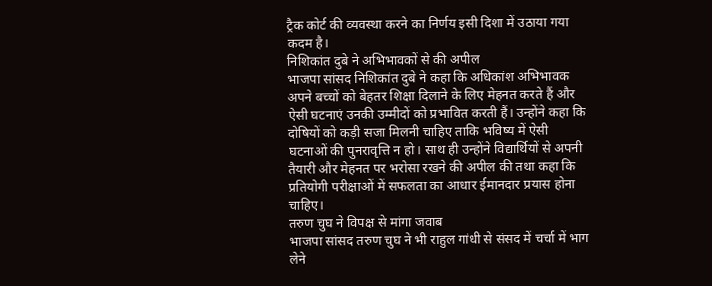ट्रैक कोर्ट की व्यवस्था करने का निर्णय इसी दिशा में उठाया गया कदम है।
निशिकांत दुबे ने अभिभावकों से की अपील
भाजपा सांसद निशिकांत दुबे ने कहा कि अधिकांश अभिभावक अपने बच्चों को बेहतर शिक्षा दिलाने के लिए मेहनत करते हैं और ऐसी घटनाएं उनकी उम्मीदों को प्रभावित करती हैं। उन्होंने कहा कि दोषियों को कड़ी सजा मिलनी चाहिए ताकि भविष्य में ऐसी घटनाओं की पुनरावृत्ति न हो। साथ ही उन्होंने विद्यार्थियों से अपनी तैयारी और मेहनत पर भरोसा रखने की अपील की तथा कहा कि प्रतियोगी परीक्षाओं में सफलता का आधार ईमानदार प्रयास होना चाहिए।
तरुण चुघ ने विपक्ष से मांगा जवाब
भाजपा सांसद तरुण चुघ ने भी राहुल गांधी से संसद में चर्चा में भाग लेने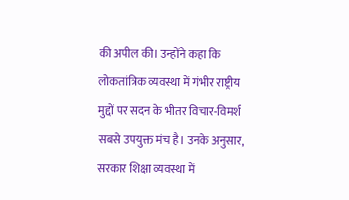की अपील की। उन्होंने कहा कि लोकतांत्रिक व्यवस्था में गंभीर राष्ट्रीय मुद्दों पर सदन के भीतर विचार-विमर्श सबसे उपयुक्त मंच है। उनके अनुसार, सरकार शिक्षा व्यवस्था में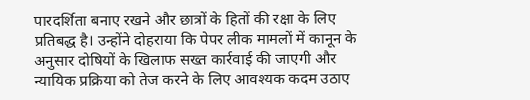पारदर्शिता बनाए रखने और छात्रों के हितों की रक्षा के लिए प्रतिबद्ध है। उन्होंने दोहराया कि पेपर लीक मामलों में कानून के अनुसार दोषियों के खिलाफ सख्त कार्रवाई की जाएगी और न्यायिक प्रक्रिया को तेज करने के लिए आवश्यक कदम उठाए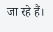जा रहे हैं।